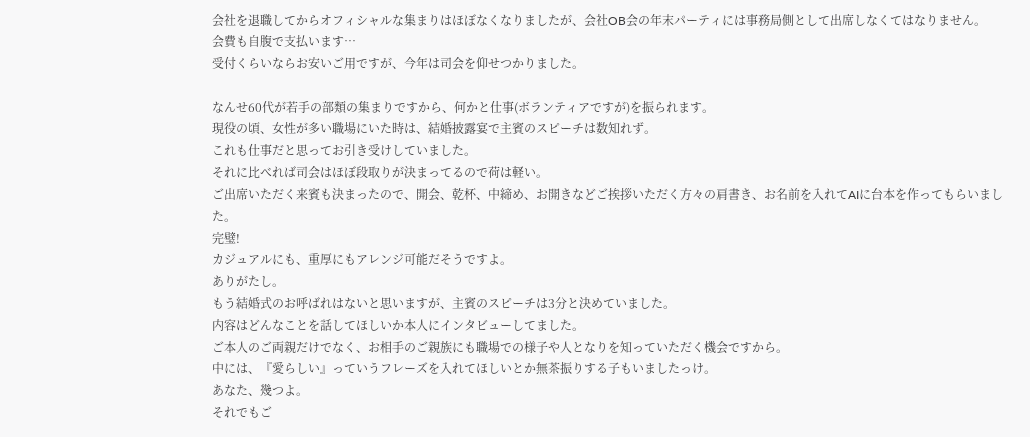会社を退職してからオフィシャルな集まりはほぼなくなりましたが、会社OB会の年末パーティには事務局側として出席しなくてはなりません。
会費も自腹で支払います…
受付くらいならお安いご用ですが、今年は司会を仰せつかりました。

なんせ60代が若手の部類の集まりですから、何かと仕事(ボランティアですが)を振られます。
現役の頃、女性が多い職場にいた時は、結婚披露宴で主賓のスピーチは数知れず。
これも仕事だと思ってお引き受けしていました。
それに比べれば司会はほぼ段取りが決まってるので荷は軽い。
ご出席いただく来賓も決まったので、開会、乾杯、中締め、お開きなどご挨拶いただく方々の肩書き、お名前を入れてAIに台本を作ってもらいました。
完璧!
カジュアルにも、重厚にもアレンジ可能だそうですよ。
ありがたし。
もう結婚式のお呼ばれはないと思いますが、主賓のスピーチは3分と決めていました。
内容はどんなことを話してほしいか本人にインタビューしてました。
ご本人のご両親だけでなく、お相手のご親族にも職場での様子や人となりを知っていただく機会ですから。
中には、『愛らしい』っていうフレーズを入れてほしいとか無茶振りする子もいましたっけ。
あなた、幾つよ。
それでもご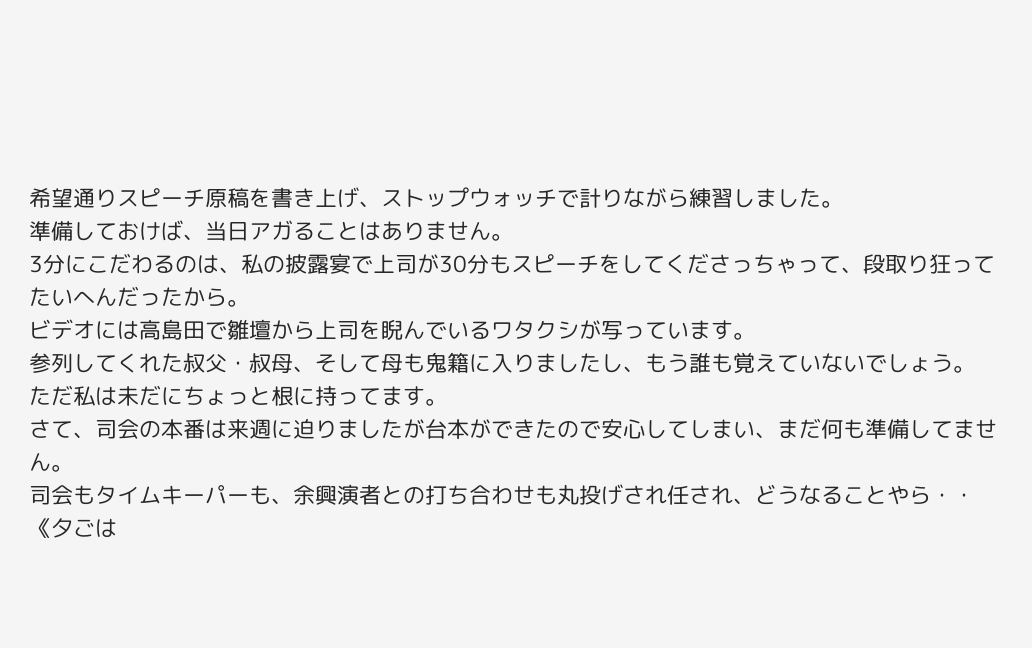希望通りスピーチ原稿を書き上げ、ストップウォッチで計りながら練習しました。
準備しておけば、当日アガることはありません。
3分にこだわるのは、私の披露宴で上司が30分もスピーチをしてくださっちゃって、段取り狂ってたいへんだったから。
ビデオには高島田で雛壇から上司を睨んでいるワタクシが写っています。
参列してくれた叔父・叔母、そして母も鬼籍に入りましたし、もう誰も覚えていないでしょう。
ただ私は未だにちょっと根に持ってます。
さて、司会の本番は来週に迫りましたが台本ができたので安心してしまい、まだ何も準備してません。
司会もタイムキーパーも、余興演者との打ち合わせも丸投げされ任され、どうなることやら・・
《夕ごは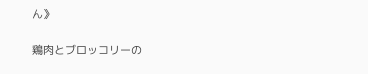ん》

鶏肉とブロッコリーの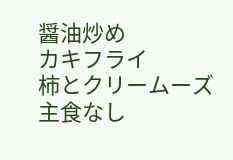醤油炒め
カキフライ
柿とクリームーズ
主食なし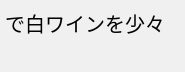で白ワインを少々